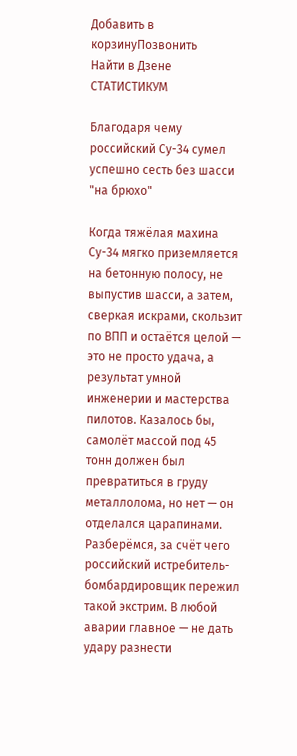Добавить в корзинуПозвонить
Найти в Дзене
СТАТИСТИКУМ

Благодаря чему российский Су-34 сумел успешно сесть без шасси "на брюхо"

Когда тяжёлая махина Су-34 мягко приземляется на бетонную полосу, не выпустив шасси, а затем, сверкая искрами, скользит по ВПП и остаётся целой — это не просто удача, а результат умной инженерии и мастерства пилотов. Казалось бы, самолёт массой под 45 тонн должен был превратиться в груду металлолома, но нет — он отделался царапинами. Разберёмся, за счёт чего российский истребитель-бомбардировщик пережил такой экстрим. В любой аварии главное — не дать удару разнести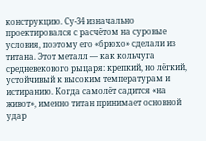конструкцию. Су-34 изначально проектировался с расчётом на суровые условия, поэтому его «брюхо» сделали из титана. Этот металл — как кольчуга средневекового рыцаря: крепкий, но лёгкий, устойчивый к высоким температурам и истиранию. Когда самолёт садится «на живот», именно титан принимает основной удар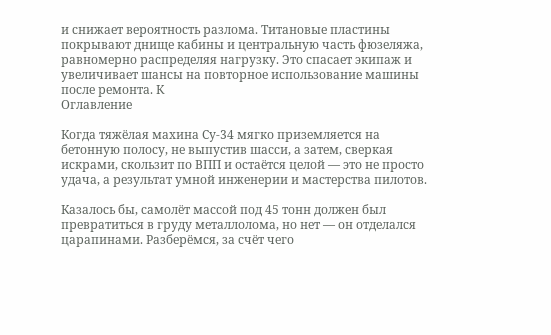и снижает вероятность разлома. Титановые пластины покрывают днище кабины и центральную часть фюзеляжа, равномерно распределяя нагрузку. Это спасает экипаж и увеличивает шансы на повторное использование машины после ремонта. К
Оглавление

Когда тяжёлая махина Су-34 мягко приземляется на бетонную полосу, не выпустив шасси, а затем, сверкая искрами, скользит по ВПП и остаётся целой — это не просто удача, а результат умной инженерии и мастерства пилотов.

Казалось бы, самолёт массой под 45 тонн должен был превратиться в груду металлолома, но нет — он отделался царапинами. Разберёмся, за счёт чего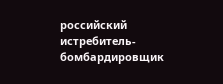российский истребитель-бомбардировщик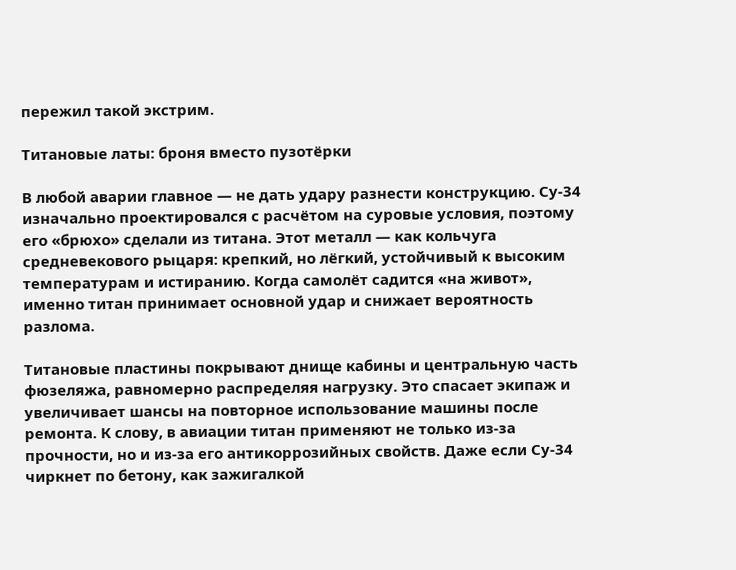пережил такой экстрим.

Титановые латы: броня вместо пузотёрки

В любой аварии главное — не дать удару разнести конструкцию. Су-34 изначально проектировался с расчётом на суровые условия, поэтому его «брюхо» сделали из титана. Этот металл — как кольчуга средневекового рыцаря: крепкий, но лёгкий, устойчивый к высоким температурам и истиранию. Когда самолёт садится «на живот», именно титан принимает основной удар и снижает вероятность разлома.

Титановые пластины покрывают днище кабины и центральную часть фюзеляжа, равномерно распределяя нагрузку. Это спасает экипаж и увеличивает шансы на повторное использование машины после ремонта. К слову, в авиации титан применяют не только из-за прочности, но и из-за его антикоррозийных свойств. Даже если Су-34 чиркнет по бетону, как зажигалкой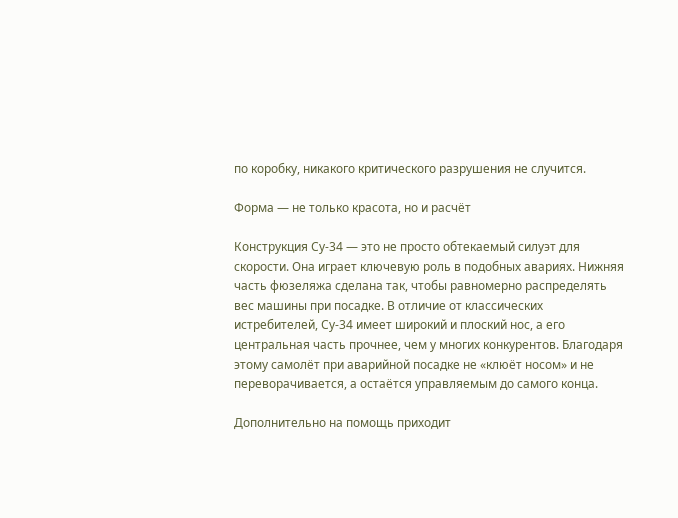по коробку, никакого критического разрушения не случится.

Форма — не только красота, но и расчёт

Конструкция Су-34 — это не просто обтекаемый силуэт для скорости. Она играет ключевую роль в подобных авариях. Нижняя часть фюзеляжа сделана так, чтобы равномерно распределять вес машины при посадке. В отличие от классических истребителей, Су-34 имеет широкий и плоский нос, а его центральная часть прочнее, чем у многих конкурентов. Благодаря этому самолёт при аварийной посадке не «клюёт носом» и не переворачивается, а остаётся управляемым до самого конца.

Дополнительно на помощь приходит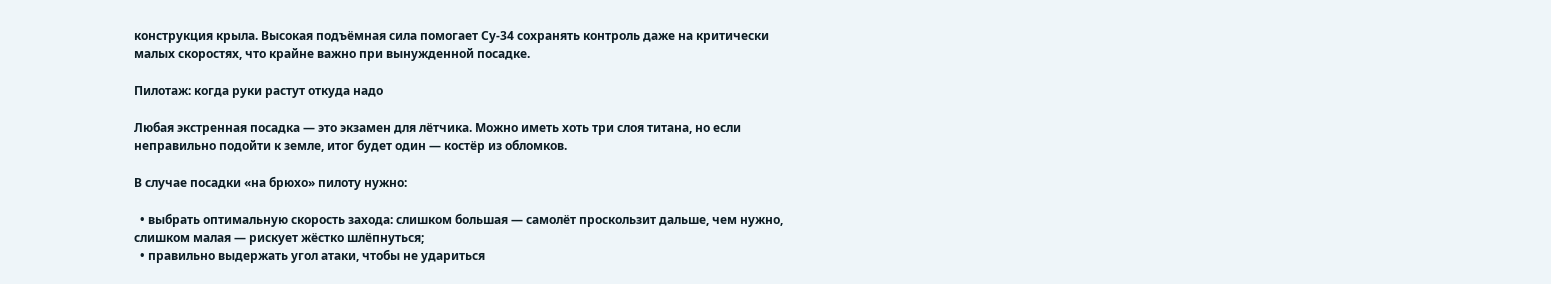конструкция крыла. Высокая подъёмная сила помогает Су-34 сохранять контроль даже на критически малых скоростях, что крайне важно при вынужденной посадке.

Пилотаж: когда руки растут откуда надо

Любая экстренная посадка — это экзамен для лётчика. Можно иметь хоть три слоя титана, но если неправильно подойти к земле, итог будет один — костёр из обломков.

В случае посадки «на брюхо» пилоту нужно:

  • выбрать оптимальную скорость захода: слишком большая — самолёт проскользит дальше, чем нужно, слишком малая — рискует жёстко шлёпнуться;
  • правильно выдержать угол атаки, чтобы не удариться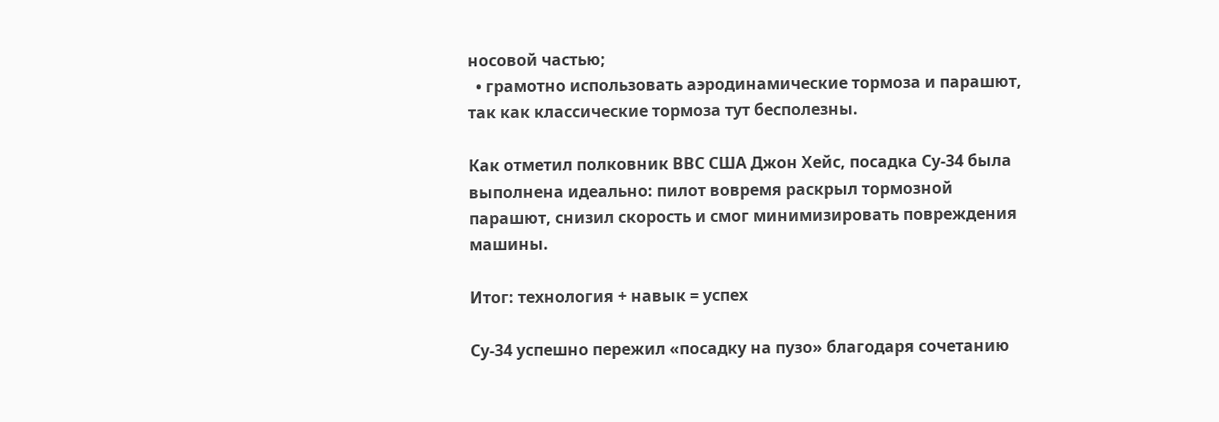носовой частью;
  • грамотно использовать аэродинамические тормоза и парашют, так как классические тормоза тут бесполезны.

Как отметил полковник ВВС США Джон Хейс, посадка Су-34 была выполнена идеально: пилот вовремя раскрыл тормозной парашют, снизил скорость и смог минимизировать повреждения машины.

Итог: технология + навык = успех

Су-34 успешно пережил «посадку на пузо» благодаря сочетанию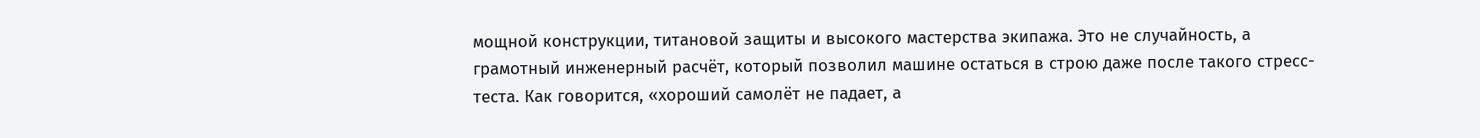мощной конструкции, титановой защиты и высокого мастерства экипажа. Это не случайность, а грамотный инженерный расчёт, который позволил машине остаться в строю даже после такого стресс-теста. Как говорится, «хороший самолёт не падает, а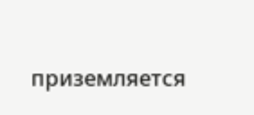приземляется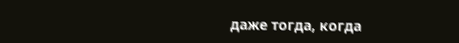даже тогда, когда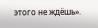этого не ждёшь».